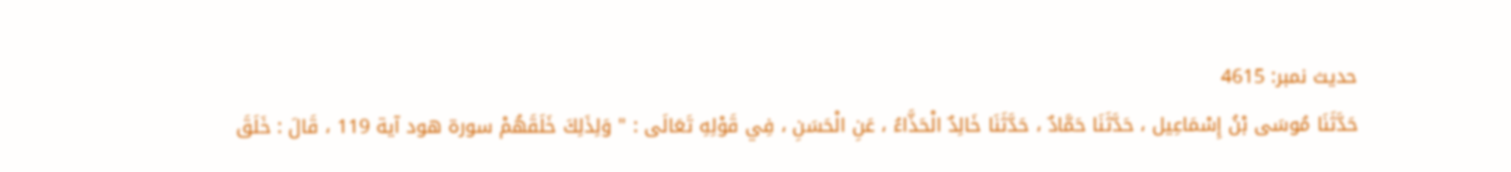حدیث نمبر: 4615
حَدَّثَنَا مُوسَى بْنُ إِسْمَاعِيل ، حَدَّثَنَا حَمَّادٌ ، حَدَّثَنَا خَالِدٌ الْحَذَّاءُ ، عَنِ الْحَسَنِ ، فِي قَوْلِهِ تَعَالَى : " وَلِذَلِكَ خَلَقَهُمْ سورة هود آية 119 ، قَالَ : خَلَقَ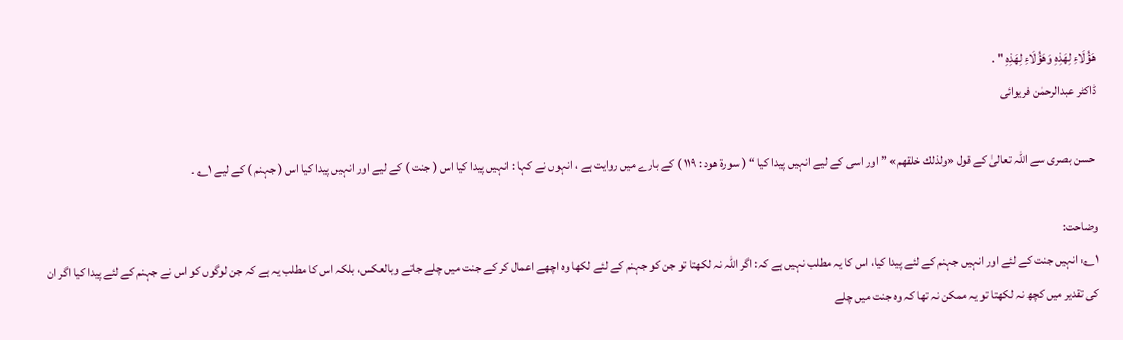هَؤُلَاءِ لِهَذِهِ وَهَؤُلَاءِ لِهَذِهِ " .
ڈاکٹر عبدالرحمٰن فریوائی

 حسن بصری سے اللہ تعالیٰ کے قول «ولذلك خلقهم» ” اور اسی کے لیے انہیں پیدا کیا “ ( سورۃ ھود : ۱۱۹ ) کے بارے میں روایت ہے ، انہوں نے کہا : انہیں پیدا کیا اس ( جنت ) کے لیے اور انہیں پیدا کیا اس ( جہنم ) کے لیے ۱؎ ۔

وضاحت:
۱؎: انہیں جنت کے لئے اور انہیں جہنم کے لئے پیدا کیا، اس کا یہ مطلب نہیں ہے کہ: اگر اللہ نہ لکھتا تو جن کو جہنم کے لئے لکھا وہ اچھے اعمال کر کے جنت میں چلے جاتے وبالعکس، بلکہ اس کا مطلب یہ ہے کہ جن لوگوں کو اس نے جہنم کے لئے پیدا کیا اگر ان کی تقدیر میں کچھ نہ لکھتا تو یہ ممکن نہ تھا کہ وہ جنت میں چلے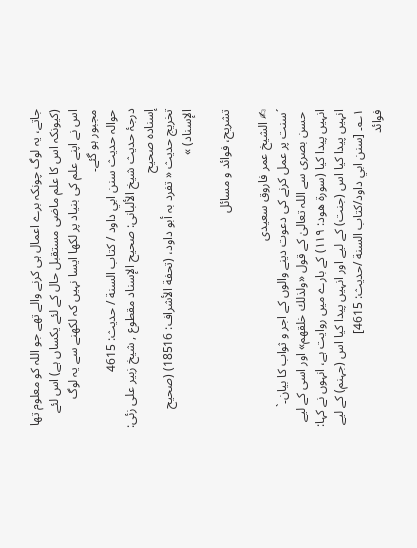جاتے، یہ لوگ چونکہ برے اعمال ہی کرنے والے تھے جو اللہ کو معلوم تھا (کیونکہ اس کا علم ماضی مستقبل حال کے لئے یکساں ہے) اس لئے اس نے اپنے علم کی بنیاد پر لکھا ایسا نہیں کہ لکھنے سے یہ لوگ مجبور ہو گئے۔
حوالہ حدیث سنن ابي داود / كتاب السنة / حدیث: 4615
درجۂ حدیث شیخ الألبانی: صحيح الإسناد مقطوع , شیخ زبیر علی زئی: إسناده صحيح
تخریج حدیث « تفرد بہ أبو داود، (تحفة الأشراف: 18516) (صحیح الإسناد) »

تشریح، فوائد و مسائل

✍ الشیخ عمر فاروق سعیدی
´سنت پر عمل کرنے کی دعوت دینے والوں کے اجر و ثواب کا بیان۔`
 حسن بصری سے اللہ تعالیٰ کے قول «ولذلك خلقهم» اور اسی کے لیے انہیں پیدا کیا (سورۃ ھود: ۱۱۹) کے بارے میں روایت ہے، انہوں نے کہا: انہیں پیدا کیا اس (جنت) کے لیے اور انہیں پیدا کیا اس (جہنم) کے لیے ۱؎۔ [سنن ابي داود/كتاب السنة /حدیث: 4615]
فوائد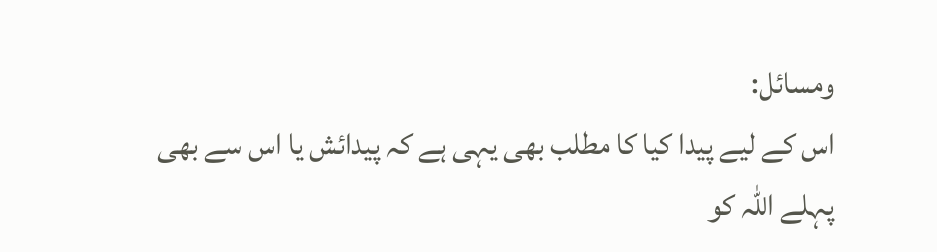ومسائل:
اس کے لیے پیدا کیا کا مطلب بھی یہی ہے کہ پیدائش یا اس سے بھی پہلے اللہ کو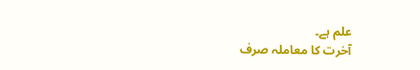علم ہے۔
آخرت کا معاملہ صرف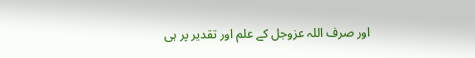اور صرف اللہ عزوجل کے علم اور تقدیر پر ہی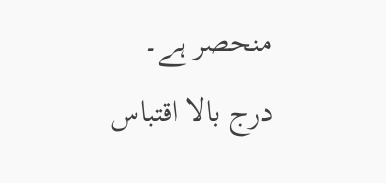منحصر ہے۔
درج بالا اقتباس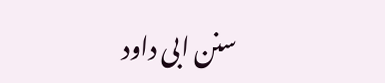سنن ابی داود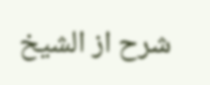شرح از الشیخ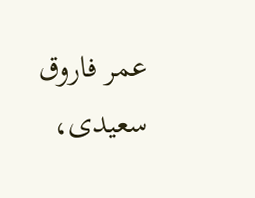عمر فاروق سعیدی،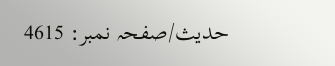حدیث/صفحہ نمبر: 4615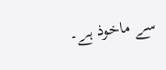سے ماخوذ ہے۔